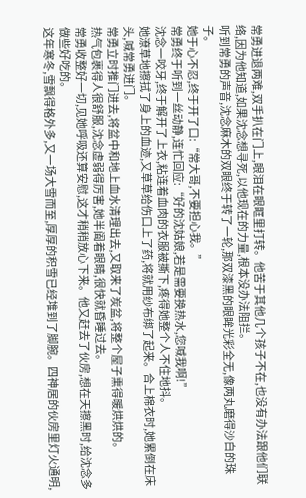常勇进退两难,双手扒在门上,眼泪在眼眶里打转。他苦于其他几个孩子不在,也没有办法跟他们联络,因为他知道,如果沈念想寻死,以他现在的力量,根本没办法阻拦。
听到常勇的声音,沈念麻木的双眼终于转了一轮,那双漆黑的眼眸光彩全无,像两丸磨得沙白的珠子。
她于心不忍,终于开了口:“常大哥,不要担心我。”
常勇终于听到一丝动静,连忙回应:“好的沈姑娘,若是需要换热水,您喊我啊!”
沈念一咬牙,终于解开了上衣,粘连着血肉的衣服被撕下,疼得她整个人不住地抖。
她潦草地擦拭了身上的血迹,又草草给伤口上了药,将就用纱布绑了起来。合上棉衣时,她累倒在床头,喊常勇进门。
常勇立时推门进去,将盆中和地上血水清理出去,又取来了炭盆,将整个屋子熏得暖烘烘的。
热气包裹得人很舒服,沈念虚弱得厉害,她半阖着眼睛,很快就昏睡过去。
常勇收整好一切,见她呼吸还算安慰,这才稍稍放心下来。他又赶去了伙房,想在天擦黑时,给沈念多做些好吃的。
这年寒冬,雪飘得格外多,又一场大雪而至,厚厚的积雪已经堆到了脚腕。四神居的伙房里灯火通明,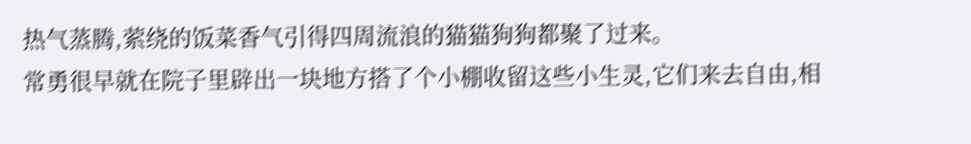热气蒸腾,萦绕的饭菜香气引得四周流浪的猫猫狗狗都聚了过来。
常勇很早就在院子里辟出一块地方搭了个小棚收留这些小生灵,它们来去自由,相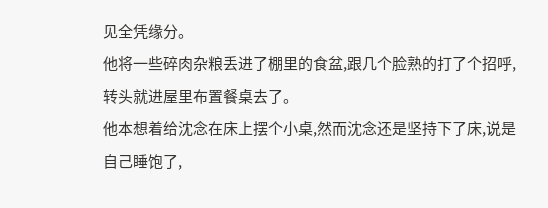见全凭缘分。
他将一些碎肉杂粮丢进了棚里的食盆,跟几个脸熟的打了个招呼,转头就进屋里布置餐桌去了。
他本想着给沈念在床上摆个小桌,然而沈念还是坚持下了床,说是自己睡饱了,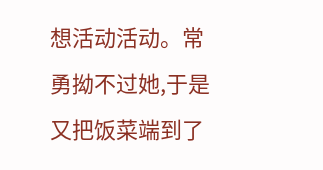想活动活动。常勇拗不过她,于是又把饭菜端到了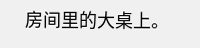房间里的大桌上。